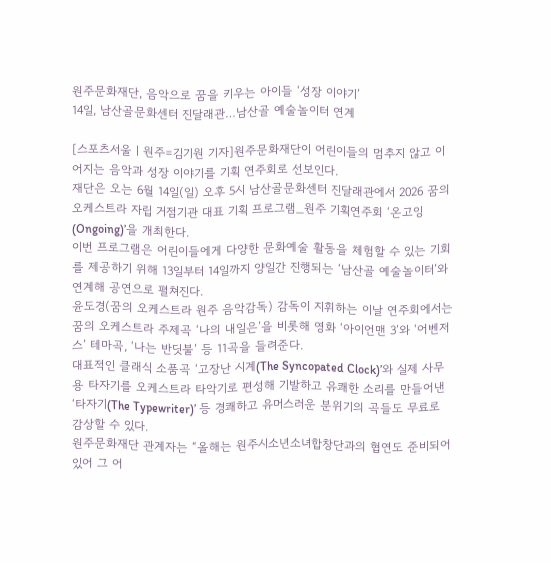원주문화재단, 음악으로 꿈을 키우는 아이들 ‘성장 이야기’
14일, 남산골문화센터 진달래관…남산골 예술놀이터 연계

[스포츠서울ㅣ원주=김기원 기자]원주문화재단이 어린이들의 멈추지 않고 이어지는 음악과 성장 이야기를 기획 연주회로 선보인다.
재단은 오는 6월 14일(일) 오후 5시 남산골문화센터 진달래관에서 2026 꿈의 오케스트라 자립 거점기관 대표 기획 프로그램_원주 기획연주회 ‘온고잉(Ongoing)’을 개최한다.
이번 프로그램은 어린이들에게 다양한 문화예술 활동을 체험할 수 있는 기회를 제공하기 위해 13일부터 14일까지 양일간 진행되는 ‘남산골 예술놀이터’와 연계해 공연으로 펼쳐진다.
윤도경(꿈의 오케스트라 원주 음악감독) 감독이 지휘하는 이날 연주회에서는 꿈의 오케스트라 주제곡 ‘나의 내일은’을 비롯해 영화 ‘아이언맨 3’와 ‘어벤저스’ 테마곡, ‘나는 반딧불’ 등 11곡을 들려준다.
대표적인 클래식 소품곡 ‘고장난 시계(The Syncopated Clock)’와 실제 사무용 타자기를 오케스트라 타악기로 편성해 기발하고 유쾌한 소리를 만들어낸 ‘타자기(The Typewriter)’ 등 경쾌하고 유머스러운 분위기의 곡들도 무료로 감상할 수 있다.
원주문화재단 관계자는 “올해는 원주시소년소녀합창단과의 협연도 준비되어 있어 그 어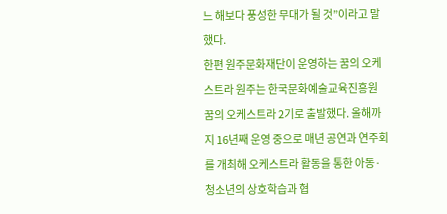느 해보다 풍성한 무대가 될 것”이라고 말했다.
한편 원주문화재단이 운영하는 꿈의 오케스트라 원주는 한국문화예술교육진흥원 꿈의 오케스트라 2기로 출발했다. 올해까지 16년째 운영 중으로 매년 공연과 연주회를 개최해 오케스트라 활동을 통한 아동·청소년의 상호학습과 협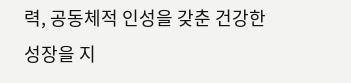력, 공동체적 인성을 갖춘 건강한 성장을 지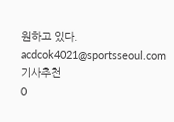원하고 있다.
acdcok4021@sportsseoul.com
기사추천
0